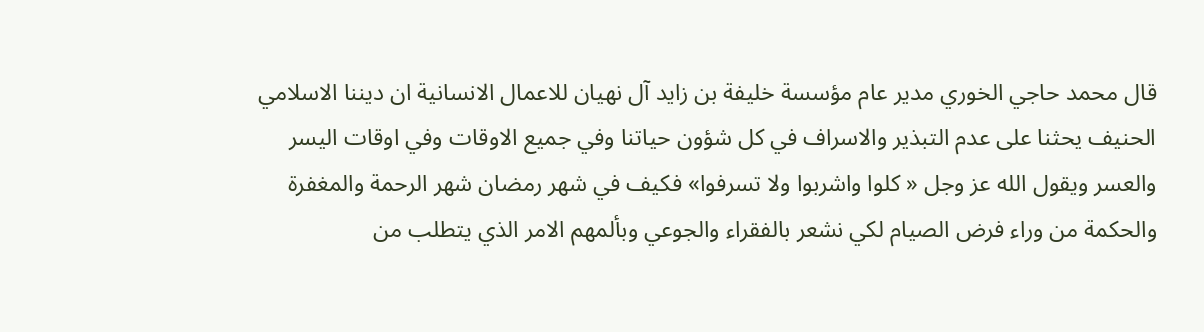قال محمد حاجي الخوري مدير عام مؤسسة خليفة بن زايد آل نهيان للاعمال الانسانية ان ديننا الاسلامي الحنيف يحثنا على عدم التبذير والاسراف في كل شؤون حياتنا وفي جميع الاوقات وفي اوقات اليسر والعسر ويقول الله عز وجل « كلوا واشربوا ولا تسرفوا» فكيف في شهر رمضان شهر الرحمة والمغفرة والحكمة من وراء فرض الصيام لكي نشعر بالفقراء والجوعي وبألمهم الامر الذي يتطلب من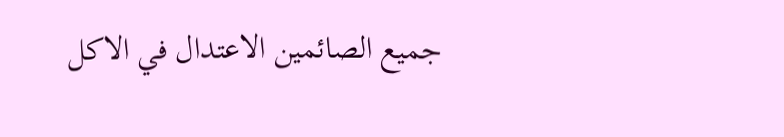جميع الصائمين الاعتدال في الاكل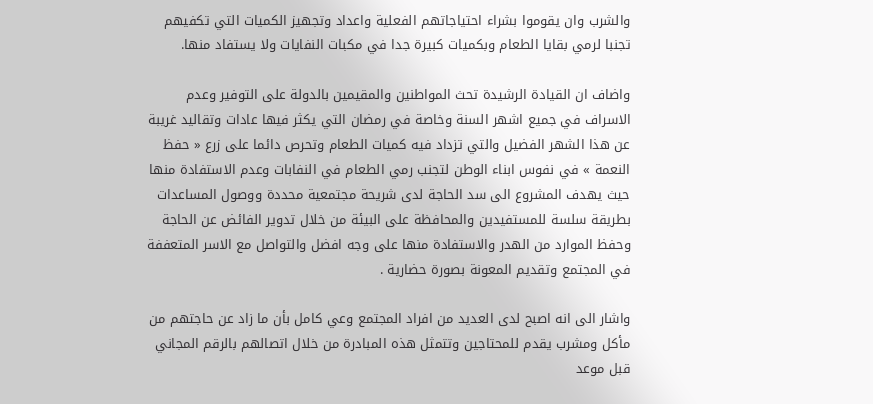والشرب وان يقوموا بشراء احتياجاتهم الفعلية واعداد وتجهيز الكميات التي تكفيهم تجنبا لرمي بقايا الطعام وبكميات كبيرة جدا في مكبات النفايات ولا يستفاد منها.

واضاف ان القيادة الرشيدة تحث المواطنين والمقيمين بالدولة على التوفير وعدم الاسراف في جميع اشهر السنة وخاصة في رمضان التي يكثر فيها عادات وتقاليد غريبة عن هذا الشهر الفضيل والتي تزداد فيه كميات الطعام وتحرص دائما على زرع « حفظ النعمة » في نفوس ابناء الوطن لتجنب رمي الطعام في النفابات وعدم الاستفادة منها حيث يهدف المشروع الى سد الحاجة لدى شريحة مجتمعية محددة ووصول المساعدات بطريقة سلسة للمستفيدين والمحافظة على البيئة من خلال تدوير الفائض عن الحاجة وحفظ الموارد من الهدر والاستفادة منها على وجه افضل والتواصل مع الاسر المتعففة في المجتمع وتقديم المعونة بصورة حضارية .

واشار الى انه اصبح لدى العديد من افراد المجتمع وعي كامل بأن ما زاد عن حاجتهم من مأكل ومشرب يقدم للمحتاجين وتتمثل هذه المبادرة من خلال اتصالهم بالرقم المجاني قبل موعد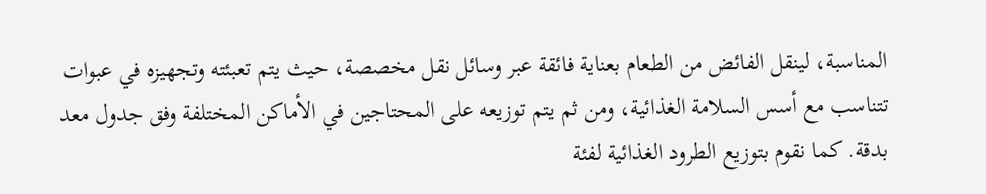المناسبة، لينقل الفائض من الطعام بعناية فائقة عبر وسائل نقل مخصصة، حيث يتم تعبئته وتجهيزه في عبوات تتناسب مع أسس السلامة الغذائية، ومن ثم يتم توزيعه على المحتاجين في الأماكن المختلفة وفق جدول معد بدقة. كما نقوم بتوزيع الطرود الغذائية لفئة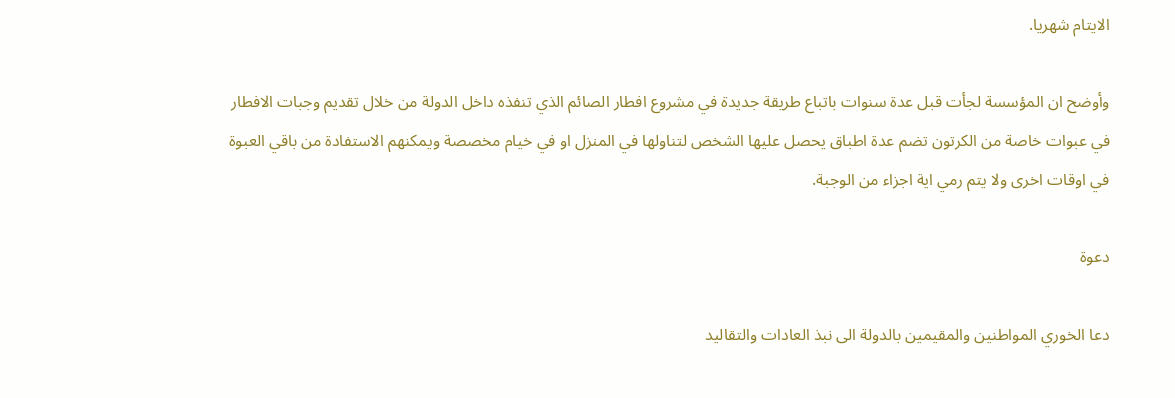الايتام شهريا.

وأوضح ان المؤسسة لجأت قبل عدة سنوات باتباع طريقة جديدة في مشروع افطار الصائم الذي تنفذه داخل الدولة من خلال تقديم وجبات الافطار في عبوات خاصة من الكرتون تضم عدة اطباق يحصل عليها الشخص لتناولها في المنزل او في خيام مخصصة ويمكنهم الاستفادة من باقي العبوة في اوقات اخرى ولا يتم رمي اية اجزاء من الوجبة.

دعوة

دعا الخوري المواطنين والمقيمين بالدولة الى نبذ العادات والتقاليد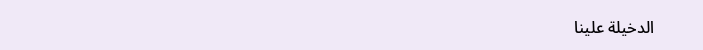الدخيلة علينا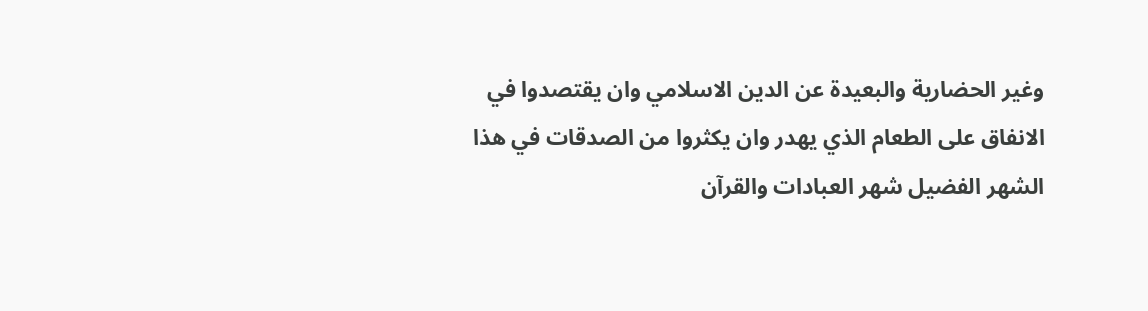وغير الحضارية والبعيدة عن الدين الاسلامي وان يقتصدوا في الانفاق على الطعام الذي يهدر وان يكثروا من الصدقات في هذا الشهر الفضيل شهر العبادات والقرآن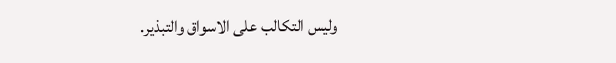وليس التكالب على الاسواق والتبذير.